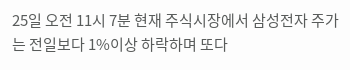25일 오전 11시 7분 현재 주식시장에서 삼성전자 주가는 전일보다 1%이상 하락하며 또다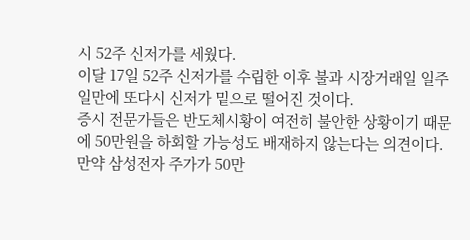시 52주 신저가를 세웠다.
이달 17일 52주 신저가를 수립한 이후 불과 시장거래일 일주일만에 또다시 신저가 밑으로 떨어진 것이다.
증시 전문가들은 반도체시황이 여전히 불안한 상황이기 때문에 50만원을 하회할 가능성도 배재하지 않는다는 의견이다.
만약 삼성전자 주가가 50만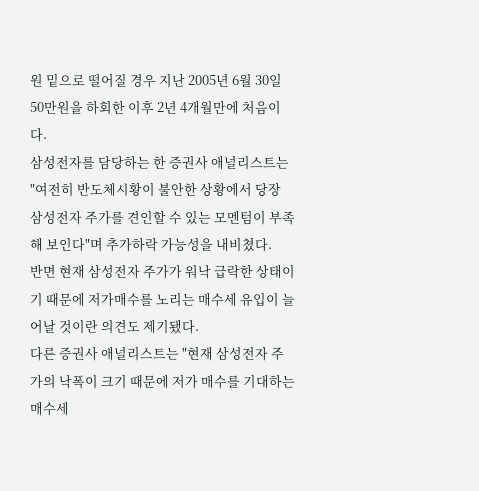원 밑으로 떨어질 경우 지난 2005년 6월 30일 50만원을 하회한 이후 2년 4개월만에 처음이다.
삼성전자를 담당하는 한 증권사 애널리스트는 "여전히 반도체시황이 불안한 상황에서 당장 삼성전자 주가를 견인할 수 있는 모멘텀이 부족해 보인다"며 추가하락 가능성을 내비쳤다.
반면 현재 삼성전자 주가가 워낙 급락한 상태이기 때문에 저가매수를 노리는 매수세 유입이 늘어날 것이란 의견도 제기됐다.
다른 증권사 애널리스트는 "현재 삼성전자 주가의 낙폭이 크기 때문에 저가 매수를 기대하는 매수세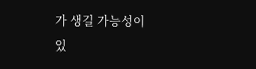가 생길 가능성이 있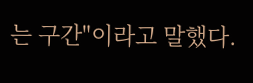는 구간"이라고 말했다.